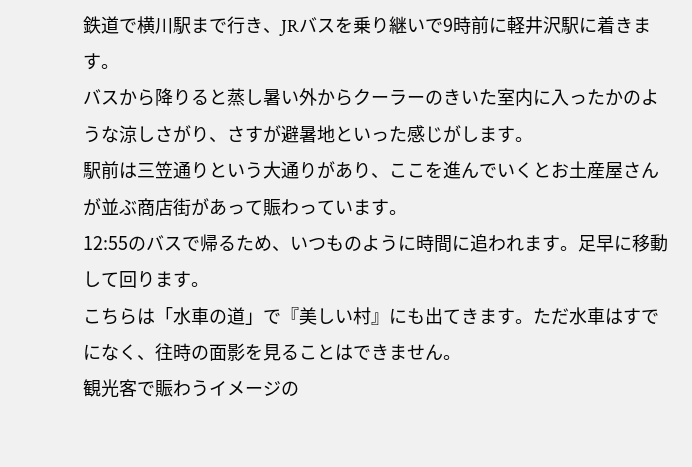鉄道で横川駅まで行き、JRバスを乗り継いで9時前に軽井沢駅に着きます。
バスから降りると蒸し暑い外からクーラーのきいた室内に入ったかのような涼しさがり、さすが避暑地といった感じがします。
駅前は三笠通りという大通りがあり、ここを進んでいくとお土産屋さんが並ぶ商店街があって賑わっています。
12:55のバスで帰るため、いつものように時間に追われます。足早に移動して回ります。
こちらは「水車の道」で『美しい村』にも出てきます。ただ水車はすでになく、往時の面影を見ることはできません。
観光客で賑わうイメージの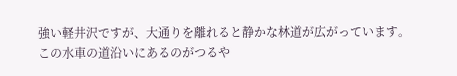強い軽井沢ですが、大通りを離れると静かな林道が広がっています。
この水車の道沿いにあるのがつるや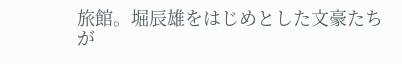旅館。堀辰雄をはじめとした文豪たちが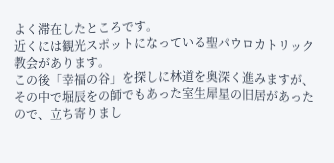よく滞在したところです。
近くには観光スポットになっている聖パウロカトリック教会があります。
この後「幸福の谷」を探しに林道を奥深く進みますが、その中で堀辰をの師でもあった室生犀星の旧居があったので、立ち寄りまし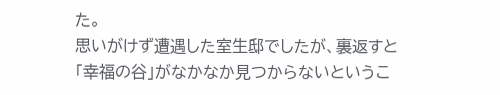た。
思いがけず遭遇した室生邸でしたが、裏返すと「幸福の谷」がなかなか見つからないというこ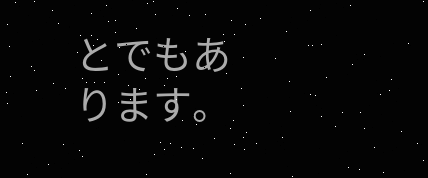とでもあります。